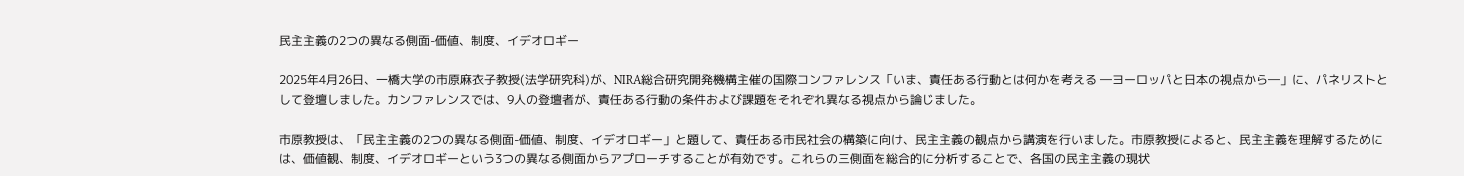民主主義の2つの異なる側面-価値、制度、イデオロギー

2025年4月26日、一橋大学の市原麻衣子教授(法学研究科)が、NIRA総合研究開発機構主催の国際コンファレンス「いま、責任ある行動とは何かを考える ―ヨーロッパと日本の視点から―」に、パネリストとして登壇しました。カンファレンスでは、9人の登壇者が、責任ある行動の条件および課題をそれぞれ異なる視点から論じました。

市原教授は、「民主主義の2つの異なる側面-価値、制度、イデオロギー」と題して、責任ある市民社会の構築に向け、民主主義の観点から講演を行いました。市原教授によると、民主主義を理解するためには、価値観、制度、イデオロギーという3つの異なる側面からアプローチすることが有効です。これらの三側面を総合的に分析することで、各国の民主主義の現状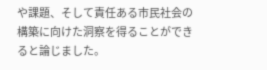や課題、そして責任ある市民社会の構築に向けた洞察を得ることができると論じました。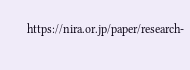https://nira.or.jp/paper/research-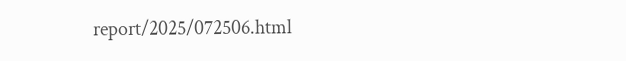report/2025/072506.html